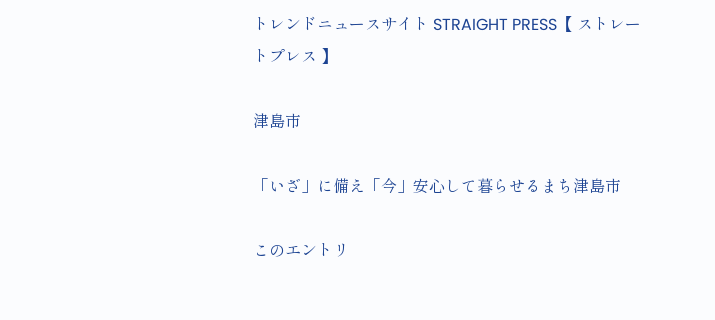トレンドニュースサイト STRAIGHT PRESS【 ストレートプレス 】

津島市

「いざ」に備え「今」安心して暮らせるまち津島市

このエントリ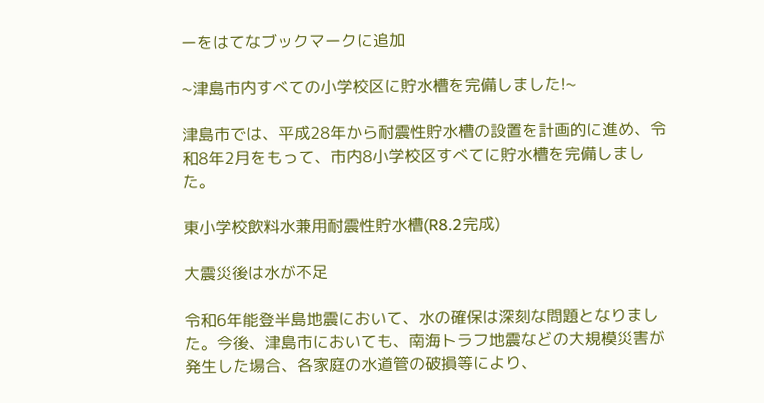ーをはてなブックマークに追加

~津島市内すべての小学校区に貯水槽を完備しました!~

津島市では、平成28年から耐震性貯水槽の設置を計画的に進め、令和8年2月をもって、市内8小学校区すべてに貯水槽を完備しました。

東小学校飲料水兼用耐震性貯水槽(R8.2完成)

大震災後は水が不足

令和6年能登半島地震において、水の確保は深刻な問題となりました。今後、津島市においても、南海トラフ地震などの大規模災害が発生した場合、各家庭の水道管の破損等により、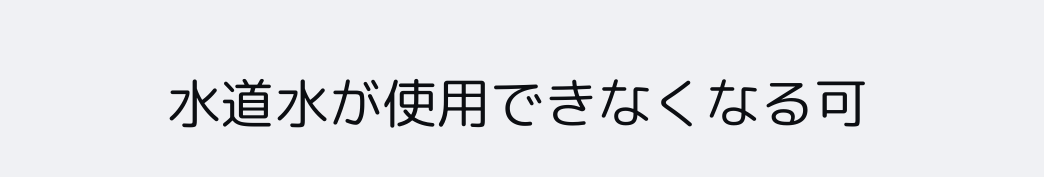水道水が使用できなくなる可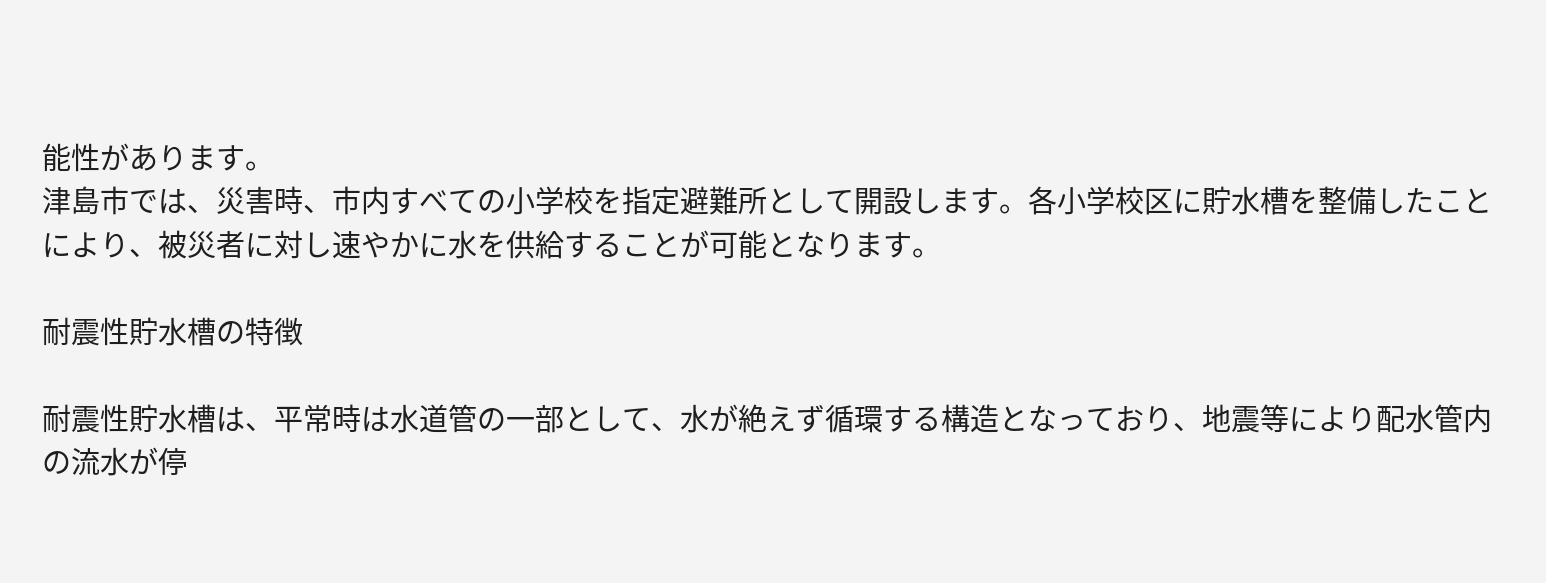能性があります。
津島市では、災害時、市内すべての小学校を指定避難所として開設します。各小学校区に貯水槽を整備したことにより、被災者に対し速やかに水を供給することが可能となります。

耐震性貯水槽の特徴

耐震性貯水槽は、平常時は水道管の一部として、水が絶えず循環する構造となっており、地震等により配水管内の流水が停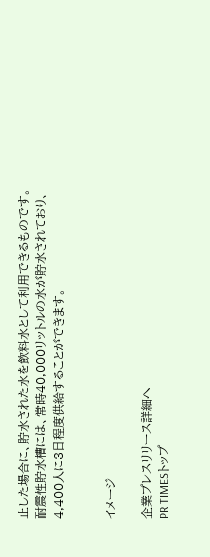止した場合に、貯水された水を飲料水として利用できるものです。
耐震性貯水槽には、常時40,000リットルの水が貯水されており、4,400人に3日程度供給することができます。


イメージ

企業プレスリリース詳細へ
PR TIMESトップ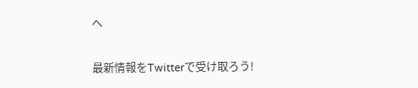へ

最新情報をTwitterで受け取ろう!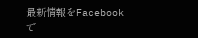最新情報をFacebookで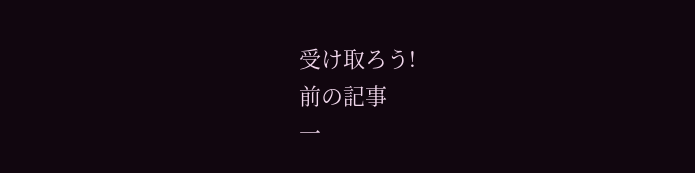受け取ろう!
前の記事
一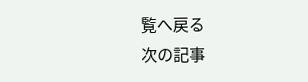覧へ戻る
次の記事